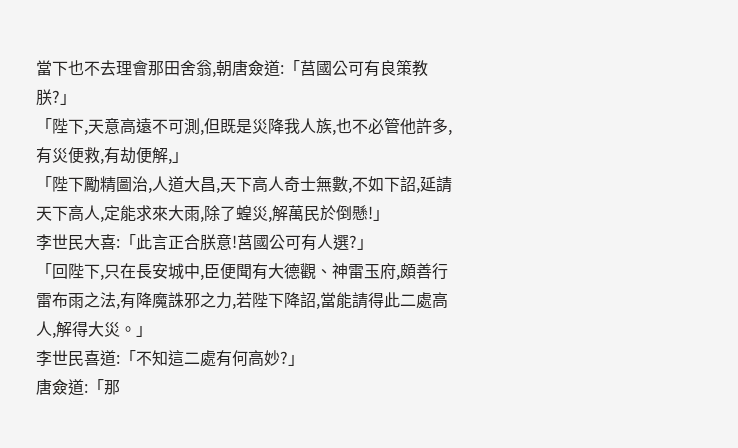當下也不去理會那田舍翁,朝唐僉道:「莒國公可有良策教朕?」
「陛下,天意高遠不可測,但既是災降我人族,也不必管他許多,有災便救,有劫便解,」
「陛下勵精圖治,人道大昌,天下高人奇士無數,不如下詔,延請天下高人,定能求來大雨,除了蝗災,解萬民於倒懸!」
李世民大喜:「此言正合朕意!莒國公可有人選?」
「回陛下,只在長安城中,臣便聞有大德觀、神雷玉府,頗善行雷布雨之法,有降魔誅邪之力,若陛下降詔,當能請得此二處高人,解得大災。」
李世民喜道:「不知這二處有何高妙?」
唐僉道:「那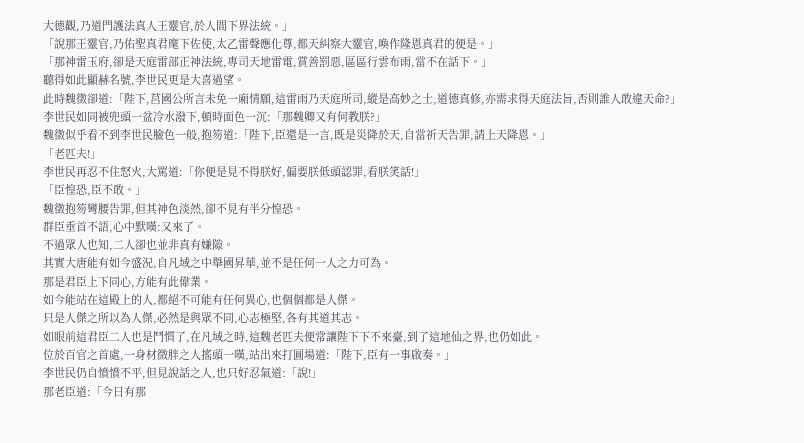大德觀,乃道門護法真人王靈官,於人間下界法統。」
「說那王靈官,乃佑聖真君麾下佐使,太乙雷聲應化尊,都天糾察大靈官,喚作隆恩真君的便是。」
「那神雷玉府,卻是天庭雷部正神法統,專司天地雷電,賞善罰惡,區區行雲布雨,當不在話下。」
聽得如此顯赫名號,李世民更是大喜過望。
此時魏徵卻道:「陛下,莒國公所言未免一廂情願,這雷雨乃天庭所司,縱是高妙之士,道德真修,亦需求得天庭法旨,否則誰人敢違天命?」
李世民如同被兜頭一盆冷水潑下,頓時面色一沉:「那魏卿又有何教朕?」
魏徵似乎看不到李世民臉色一般,抱笏道:「陛下,臣還是一言,既是災降於天,自當祈天告罪,請上天降恩。」
「老匹夫!」
李世民再忍不住怒火,大罵道:「你便是見不得朕好,偏要朕低頭認罪,看朕笑話!」
「臣惶恐,臣不敢。」
魏徵抱笏彎腰告罪,但其神色淡然,卻不見有半分惶恐。
群臣垂首不語,心中默嘆:又來了。
不過眾人也知,二人卻也並非真有嫌隙。
其實大唐能有如今盛況,自凡域之中舉國昇華,並不是任何一人之力可為。
那是君臣上下同心,方能有此偉業。
如今能站在這殿上的人,都絕不可能有任何異心,也個個都是人傑。
只是人傑之所以為人傑,必然是與眾不同,心志極堅,各有其道其志。
如眼前這君臣二人也是鬥慣了,在凡域之時,這魏老匹夫便常讓陛下下不來臺,到了這地仙之界,也仍如此。
位於百官之首處,一身材微胖之人搖頭一嘆,站出來打圓場道:「陛下,臣有一事啟奏。」
李世民仍自憤憤不平,但見說話之人,也只好忍氣道:「說!」
那老臣道:「今日有那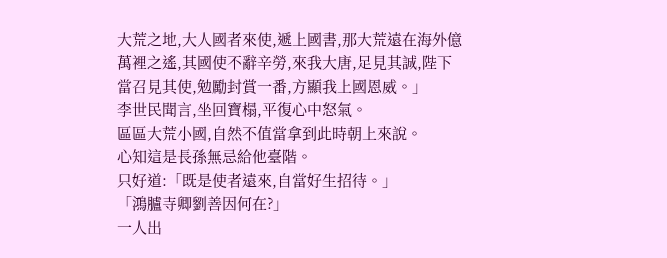大荒之地,大人國者來使,遞上國書,那大荒遠在海外億萬裡之遙,其國使不辭辛勞,來我大唐,足見其誠,陛下當召見其使,勉勵封賞一番,方顯我上國恩威。」
李世民聞言,坐回寶榻,平復心中怒氣。
區區大荒小國,自然不值當拿到此時朝上來說。
心知這是長孫無忌給他臺階。
只好道:「既是使者遠來,自當好生招待。」
「鴻臚寺卿劉善因何在?」
一人出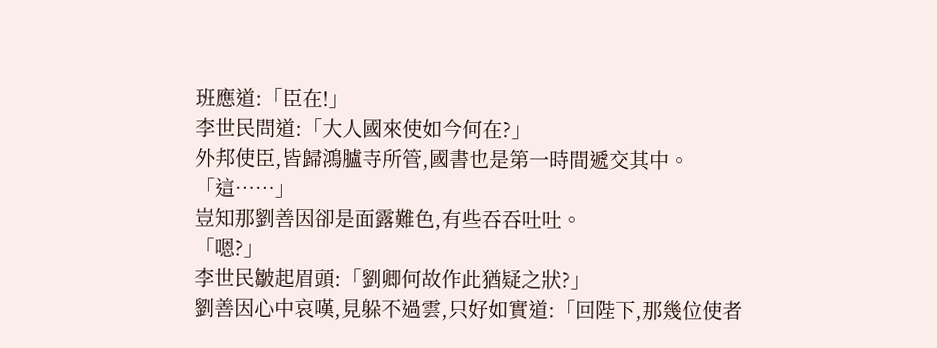班應道:「臣在!」
李世民問道:「大人國來使如今何在?」
外邦使臣,皆歸鴻臚寺所管,國書也是第一時間遞交其中。
「這……」
豈知那劉善因卻是面露難色,有些吞吞吐吐。
「嗯?」
李世民皺起眉頭:「劉卿何故作此猶疑之狀?」
劉善因心中哀嘆,見躲不過雲,只好如實道:「回陛下,那幾位使者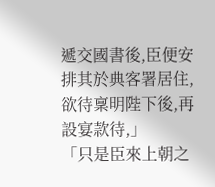遞交國書後,臣便安排其於典客署居住,欲待稟明陛下後,再設宴款待,」
「只是臣來上朝之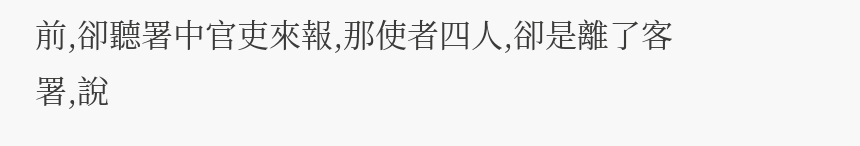前,卻聽署中官吏來報,那使者四人,卻是離了客署,說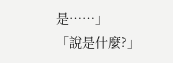是……」
「說是什麼?」